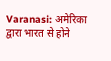Varanasi: अमेरिका द्वारा भारत से होने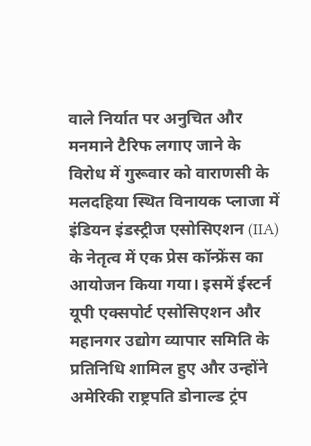वाले निर्यात पर अनुचित और मनमाने टैरिफ लगाए जाने के विरोध में गुरूवार को वाराणसी के मलदहिया स्थित विनायक प्लाजा में इंडियन इंडस्ट्रीज एसोसिएशन (IIA) के नेतृत्व में एक प्रेस कॉन्फ्रेंस का आयोजन किया गया। इसमें ईस्टर्न यूपी एक्सपोर्ट एसोसिएशन और महानगर उद्योग व्यापार समिति के प्रतिनिधि शामिल हुए और उन्होंने अमेरिकी राष्ट्रपति डोनाल्ड ट्रंप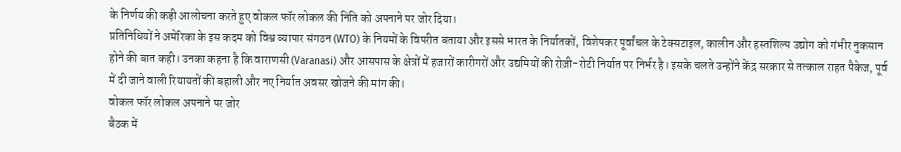के निर्णय की कड़ी आलोचना करते हुए वोकल फॉर लोकल की निति को अपनाने पर जोर दिया।
प्रतिनिधियों ने अमेरिका के इस कदम को विश्व व्यापार संगठन (WTO) के नियमों के विपरीत बताया और इससे भारत के निर्यातकों, विशेषकर पूर्वांचल के टेक्सटाइल, कालीन और हस्तशिल्प उद्योग को गंभीर नुकसान होने की बात कही। उनका कहना है कि वाराणसी (Varanasi) और आसपास के क्षेत्रों में हजारों कारीगरों और उद्यमियों की रोज़ी-रोटी निर्यात पर निर्भर है। इसके चलते उन्होंने केंद्र सरकार से तत्काल राहत पैकेज, पूर्व में दी जाने वाली रियायतों की बहाली और नए निर्यात अवसर खोजने की मांग की।
वोकल फॉर लोकल अपनाने पर जोर
बैठक में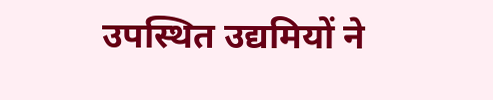उपस्थित उद्यमियों ने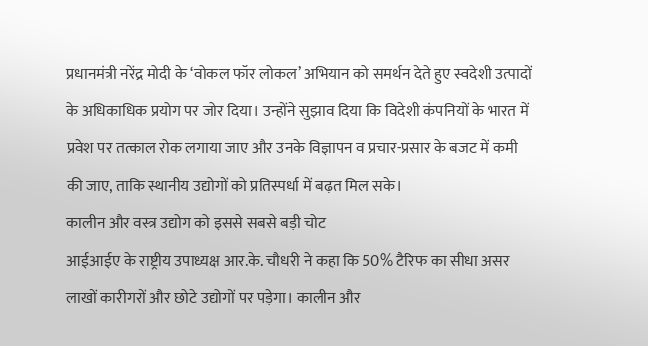प्रधानमंत्री नरेंद्र मोदी के ‘वोकल फॉर लोकल’ अभियान को समर्थन देते हुए स्वदेशी उत्पादों के अधिकाधिक प्रयोग पर जोर दिया। उन्होंने सुझाव दिया कि विदेशी कंपनियों के भारत में प्रवेश पर तत्काल रोक लगाया जाए और उनके विज्ञापन व प्रचार-प्रसार के बजट में कमी की जाए, ताकि स्थानीय उद्योगों को प्रतिस्पर्धा में बढ़त मिल सके।
कालीन और वस्त्र उद्योग को इससे सबसे बड़ी चोट
आईआईए के राष्ट्रीय उपाध्यक्ष आर.के. चौधरी ने कहा कि 50% टैरिफ का सीधा असर लाखों कारीगरों और छोटे उद्योगों पर पड़ेगा। कालीन और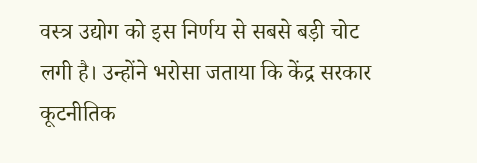वस्त्र उद्योग को इस निर्णय से सबसे बड़ी चोट लगी है। उन्होंने भरोसा जताया कि केंद्र सरकार कूटनीतिक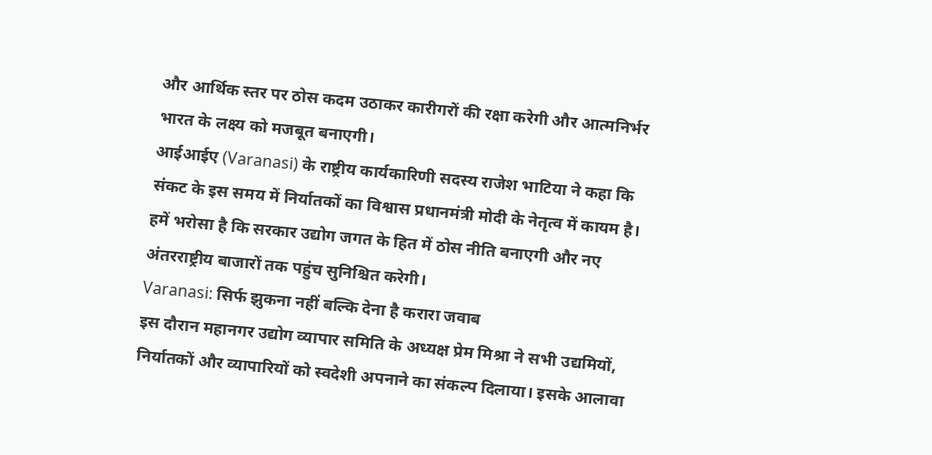और आर्थिक स्तर पर ठोस कदम उठाकर कारीगरों की रक्षा करेगी और आत्मनिर्भर भारत के लक्ष्य को मजबूत बनाएगी।
आईआईए (Varanasi) के राष्ट्रीय कार्यकारिणी सदस्य राजेश भाटिया ने कहा कि संकट के इस समय में निर्यातकों का विश्वास प्रधानमंत्री मोदी के नेतृत्व में कायम है। हमें भरोसा है कि सरकार उद्योग जगत के हित में ठोस नीति बनाएगी और नए अंतरराष्ट्रीय बाजारों तक पहुंच सुनिश्चित करेगी।
Varanasi: सिर्फ झुकना नहीं बल्कि देना है करारा जवाब
इस दौरान महानगर उद्योग व्यापार समिति के अध्यक्ष प्रेम मिश्रा ने सभी उद्यमियों, निर्यातकों और व्यापारियों को स्वदेशी अपनाने का संकल्प दिलाया। इसके आलावा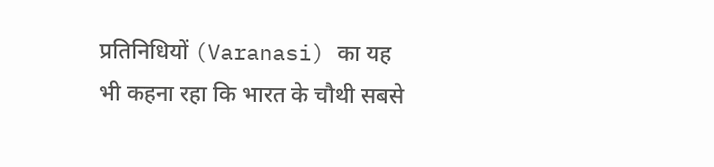प्रतिनिधियों (Varanasi) का यह भी कहना रहा कि भारत के चौथी सबसे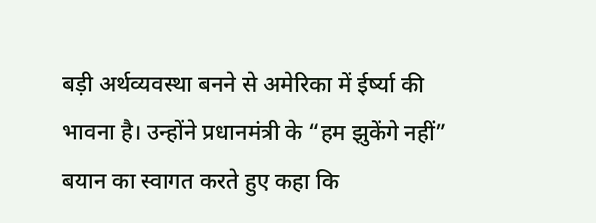बड़ी अर्थव्यवस्था बनने से अमेरिका में ईर्ष्या की भावना है। उन्होंने प्रधानमंत्री के “हम झुकेंगे नहीं” बयान का स्वागत करते हुए कहा कि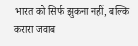भारत को सिर्फ झुकना नहीं, बल्कि करारा जवाब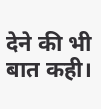देने की भी बात कही।